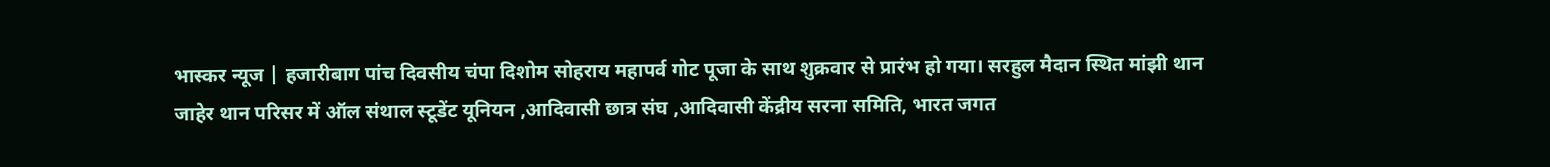भास्कर न्यूज | हजारीबाग पांच दिवसीय चंपा दिशोम सोहराय महापर्व गोट पूजा के साथ शुक्रवार से प्रारंभ हो गया। सरहुल मैदान स्थित मांझी थान जाहेर थान परिसर में ऑल संथाल स्टूडेंट यूनियन ,आदिवासी छात्र संघ ,आदिवासी केंद्रीय सरना समिति, भारत जगत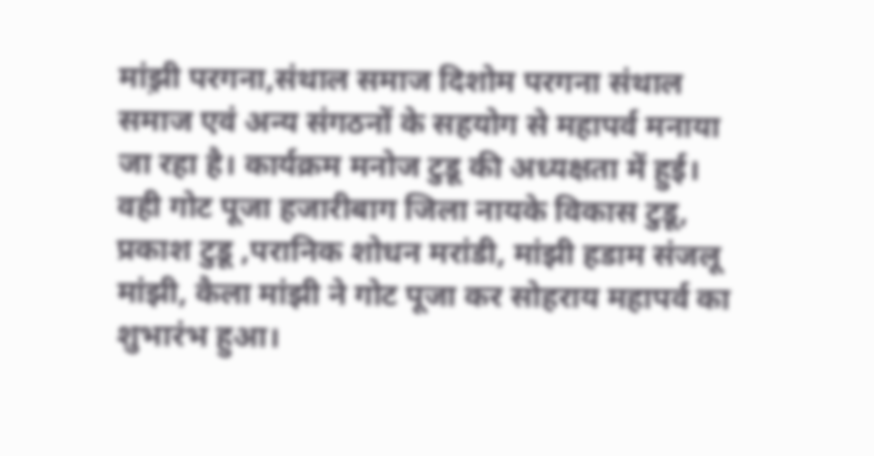मांझ़ी परगना,संथाल समाज दिशोम परगना संथाल समाज एवं अन्य संगठनों के सहयोग से महापर्व मनाया जा रहा है। कार्यक्रम मनोज टुडू की अध्यक्षता में हुई। वही गोट पूजा हजारीबाग जिला नायके विकास टुडू, प्रकाश टुडू ,परानिक शोधन मरांडी, मांझी हडाम संजलू मांझी, कैला मांझी ने गोट पूजा कर सोहराय महापर्व का शुभारंभ हुआ।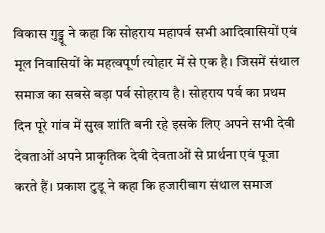विकास गुड्डू ने कहा कि सोहराय महापर्व सभी आदिवासियों एवं मूल निवासियों के महत्वपूर्ण त्योहार में से एक है। जिसमें संथाल समाज का सबसे बड़ा पर्व सोहराय है। सोहराय पर्व का प्रथम दिन पूरे गांव में सुख शांति बनी रहे इसके लिए अपने सभी देवी देवताओं अपने प्राकृतिक देवी देवताओं से प्रार्थना एवं पूजा करते हैं। प्रकाश टुडू ने कहा कि हजारीबाग संथाल समाज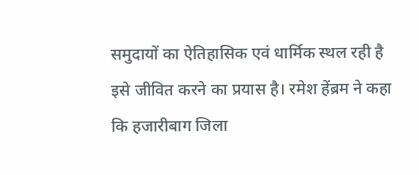समुदायों का ऐतिहासिक एवं धार्मिक स्थल रही है इसे जीवित करने का प्रयास है। रमेश हेंब्रम ने कहा कि हजारीबाग जिला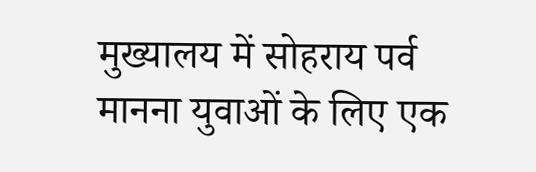मुख्यालय में सोहराय पर्व मानना युवाओं के लिए एक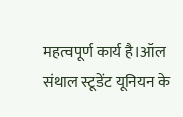महत्वपूर्ण कार्य है।ऑल संथाल स्टूडेंट यूनियन के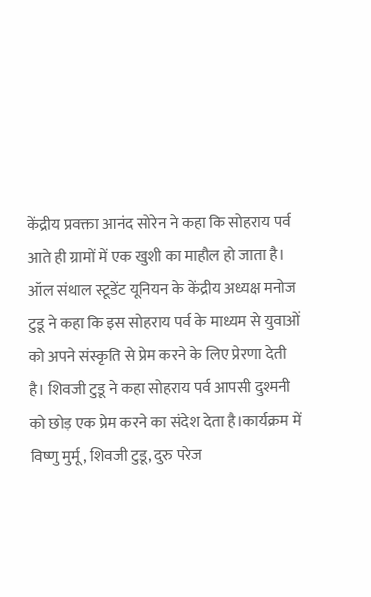केंद्रीय प्रवक्ता आनंद सोरेन ने कहा कि सोहराय पर्व आते ही ग्रामों में एक खुशी का माहौल हो जाता है। ऑल संथाल स्टूडेंट यूनियन के केंद्रीय अध्यक्ष मनोज टुडू ने कहा कि इस सोहराय पर्व के माध्यम से युवाओं को अपने संस्कृति से प्रेम करने के लिए प्रेरणा देती है। शिवजी टुडू ने कहा सोहराय पर्व आपसी दुश्मनी को छोड़ एक प्रेम करने का संदेश देता है।कार्यक्रम में विष्णु मुर्मू, शिवजी टुडू, दुरु परेज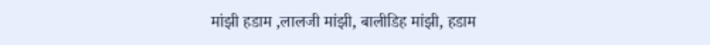मांझी हडाम ,लालजी मांझी, बालीडिह मांझी, हडाम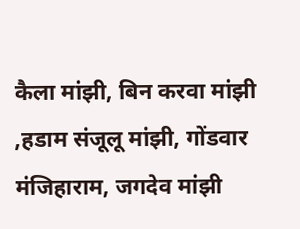कैला मांझी, बिन करवा मांझी ,हडाम संजूलू मांझी, गोंडवार मंजिहाराम, जगदेव मांझी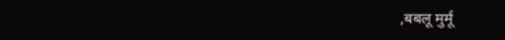,बबलू मुर्मू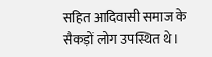सहित आदिवासी समाज के सैकड़ों लोग उपस्थित थे।